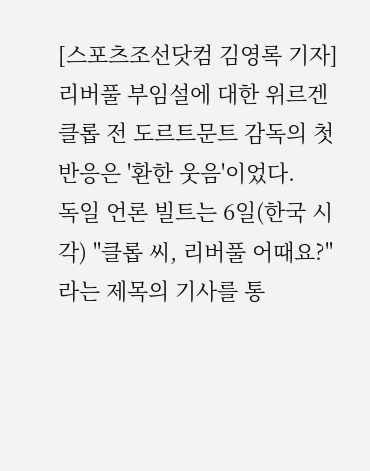[스포츠조선닷컴 김영록 기자] 리버풀 부임설에 대한 위르겐 클롭 전 도르트문트 감독의 첫 반응은 '환한 웃음'이었다.
독일 언론 빌트는 6일(한국 시각) "클롭 씨, 리버풀 어때요?"라는 제목의 기사를 통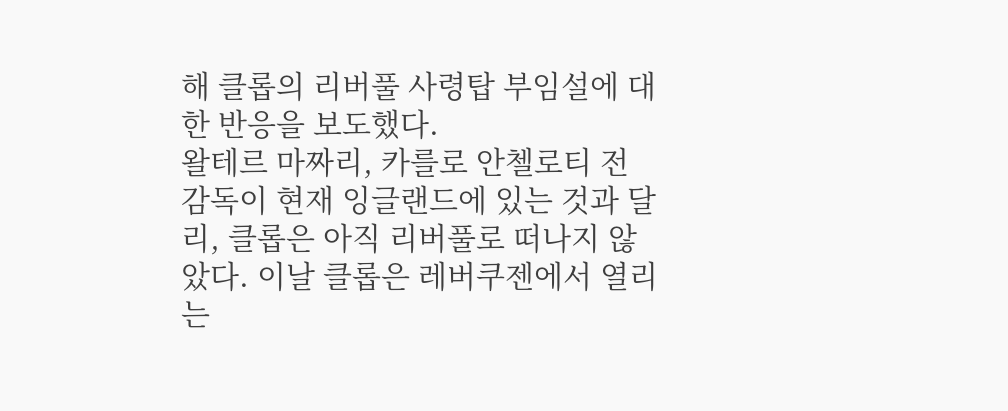해 클롭의 리버풀 사령탑 부임설에 대한 반응을 보도했다.
왈테르 마짜리, 카를로 안첼로티 전 감독이 현재 잉글랜드에 있는 것과 달리, 클롭은 아직 리버풀로 떠나지 않았다. 이날 클롭은 레버쿠젠에서 열리는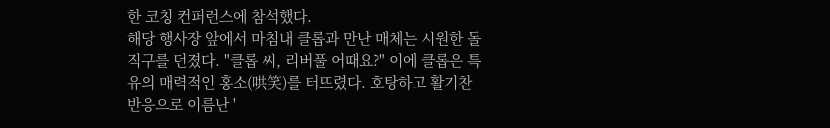한 코칭 컨퍼런스에 참석했다.
해당 행사장 앞에서 마침내 클롭과 만난 매체는 시원한 돌직구를 던졌다. "클롭 씨, 리버풀 어때요?" 이에 클롭은 특유의 매력적인 홍소(哄笑)를 터뜨렸다. 호탕하고 활기찬 반응으로 이름난 '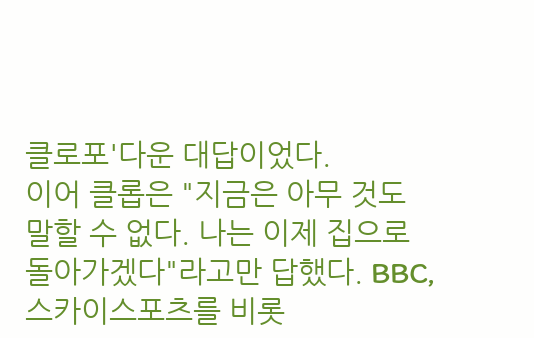클로포'다운 대답이었다.
이어 클롭은 "지금은 아무 것도 말할 수 없다. 나는 이제 집으로 돌아가겠다"라고만 답했다. BBC, 스카이스포츠를 비롯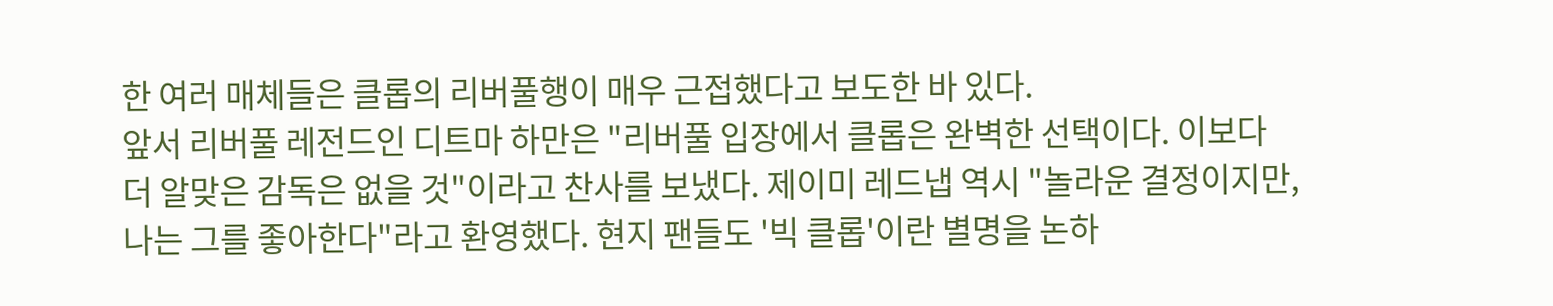한 여러 매체들은 클롭의 리버풀행이 매우 근접했다고 보도한 바 있다.
앞서 리버풀 레전드인 디트마 하만은 "리버풀 입장에서 클롭은 완벽한 선택이다. 이보다 더 알맞은 감독은 없을 것"이라고 찬사를 보냈다. 제이미 레드냅 역시 "놀라운 결정이지만, 나는 그를 좋아한다"라고 환영했다. 현지 팬들도 '빅 클롭'이란 별명을 논하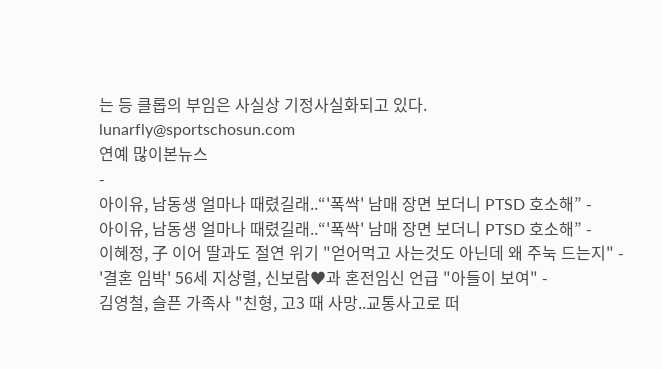는 등 클롭의 부임은 사실상 기정사실화되고 있다.
lunarfly@sportschosun.com
연예 많이본뉴스
-
아이유, 남동생 얼마나 때렸길래..“'폭싹' 남매 장면 보더니 PTSD 호소해” -
아이유, 남동생 얼마나 때렸길래..“'폭싹' 남매 장면 보더니 PTSD 호소해” -
이혜정, 子 이어 딸과도 절연 위기 "얻어먹고 사는것도 아닌데 왜 주눅 드는지" -
'결혼 임박' 56세 지상렬, 신보람♥과 혼전임신 언급 "아들이 보여" -
김영철, 슬픈 가족사 "친형, 고3 때 사망..교통사고로 떠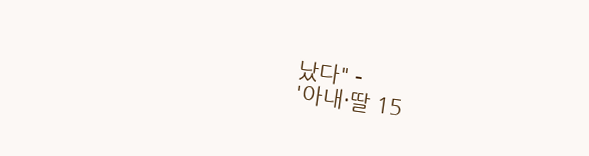났다" -
'아내·딸 15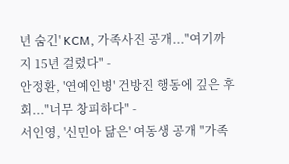년 숨긴' KCM, 가족사진 공개..."여기까지 15년 걸렸다" -
안정환, '연예인병' 건방진 행동에 깊은 후회..."너무 창피하다" -
서인영, '신민아 닮은' 여동생 공개 "가족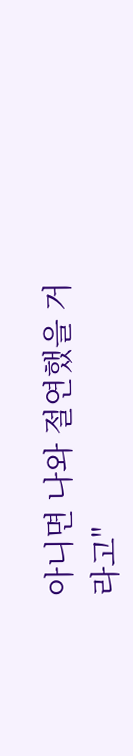아니면 나와 절연했을 거라고"